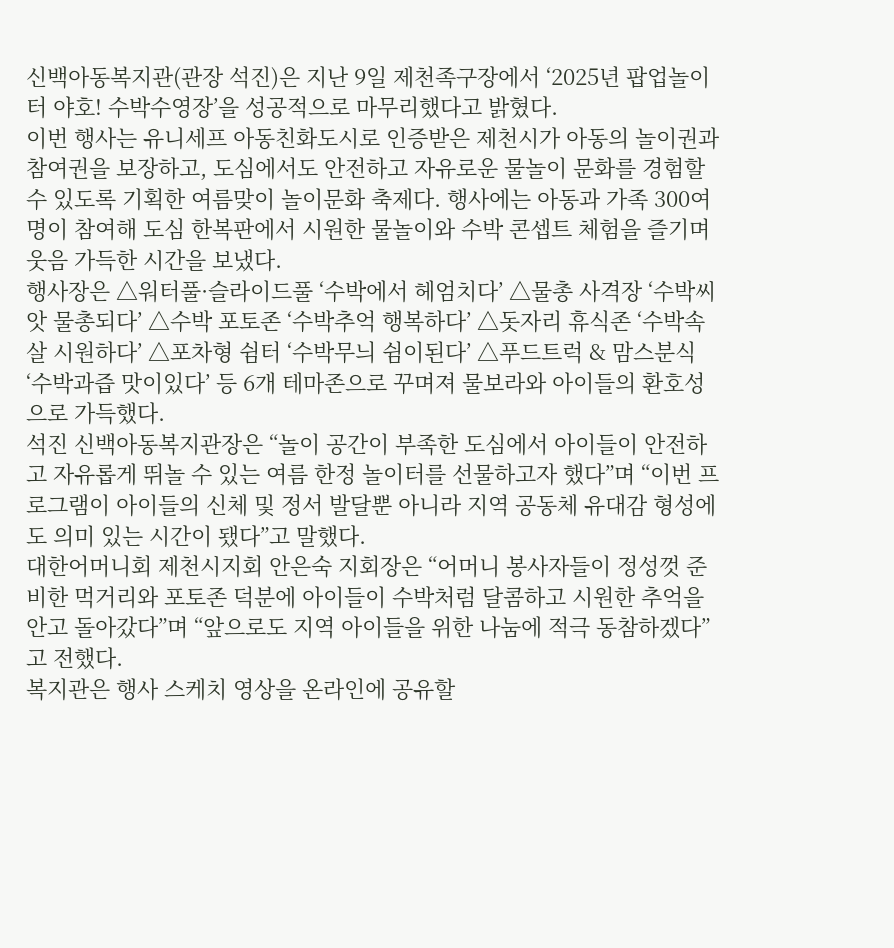신백아동복지관(관장 석진)은 지난 9일 제천족구장에서 ‘2025년 팝업놀이터 야호! 수박수영장’을 성공적으로 마무리했다고 밝혔다.
이번 행사는 유니세프 아동친화도시로 인증받은 제천시가 아동의 놀이권과 참여권을 보장하고, 도심에서도 안전하고 자유로운 물놀이 문화를 경험할 수 있도록 기획한 여름맞이 놀이문화 축제다. 행사에는 아동과 가족 300여 명이 참여해 도심 한복판에서 시원한 물놀이와 수박 콘셉트 체험을 즐기며 웃음 가득한 시간을 보냈다.
행사장은 △워터풀·슬라이드풀 ‘수박에서 헤엄치다’ △물총 사격장 ‘수박씨앗 물총되다’ △수박 포토존 ‘수박추억 행복하다’ △돗자리 휴식존 ‘수박속살 시원하다’ △포차형 쉼터 ‘수박무늬 쉼이된다’ △푸드트럭 & 맘스분식 ‘수박과즙 맛이있다’ 등 6개 테마존으로 꾸며져 물보라와 아이들의 환호성으로 가득했다.
석진 신백아동복지관장은 “놀이 공간이 부족한 도심에서 아이들이 안전하고 자유롭게 뛰놀 수 있는 여름 한정 놀이터를 선물하고자 했다”며 “이번 프로그램이 아이들의 신체 및 정서 발달뿐 아니라 지역 공동체 유대감 형성에도 의미 있는 시간이 됐다”고 말했다.
대한어머니회 제천시지회 안은숙 지회장은 “어머니 봉사자들이 정성껏 준비한 먹거리와 포토존 덕분에 아이들이 수박처럼 달콤하고 시원한 추억을 안고 돌아갔다”며 “앞으로도 지역 아이들을 위한 나눔에 적극 동참하겠다”고 전했다.
복지관은 행사 스케치 영상을 온라인에 공유할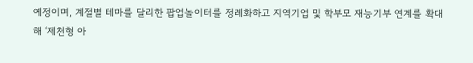예정이며, 계절별 테마를 달리한 팝업놀이터를 정례화하고 지역기업 및 학부모 재능기부 연계를 확대해 ‘제천형 아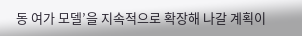동 여가 모델’을 지속적으로 확장해 나갈 계획이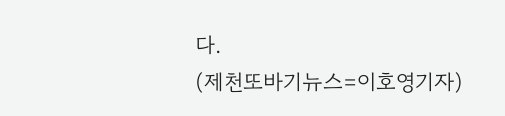다.
(제천또바기뉴스=이호영기자)